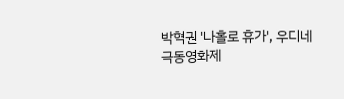박혁권 '나홀로 휴가', 우디네 극동영화제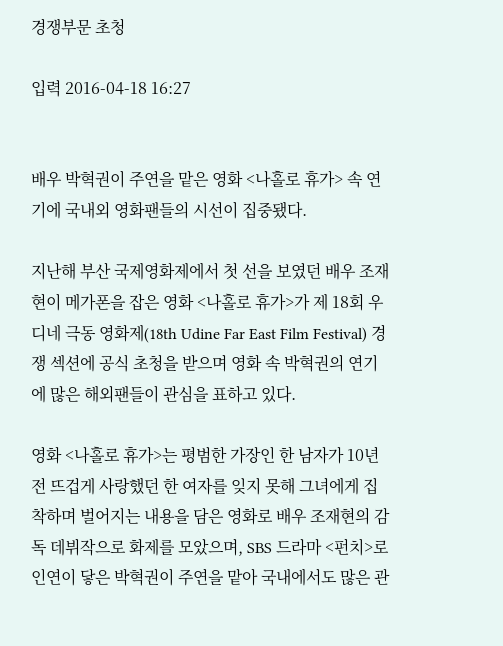경쟁부문 초청

입력 2016-04-18 16:27


배우 박혁권이 주연을 맡은 영화 <나홀로 휴가> 속 연기에 국내외 영화팬들의 시선이 집중됐다.

지난해 부산 국제영화제에서 첫 선을 보였던 배우 조재현이 메가폰을 잡은 영화 <나홀로 휴가>가 제 18회 우디네 극동 영화제(18th Udine Far East Film Festival) 경쟁 섹션에 공식 초청을 받으며 영화 속 박혁권의 연기에 많은 해외팬들이 관심을 표하고 있다.

영화 <나홀로 휴가>는 평범한 가장인 한 남자가 10년 전 뜨겁게 사랑했던 한 여자를 잊지 못해 그녀에게 집착하며 벌어지는 내용을 담은 영화로 배우 조재현의 감독 데뷔작으로 화제를 모았으며, SBS 드라마 <펀치>로 인연이 닿은 박혁권이 주연을 맡아 국내에서도 많은 관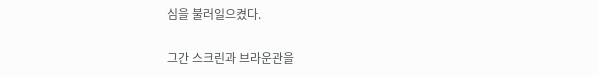심을 불러일으켰다.

그간 스크린과 브라운관을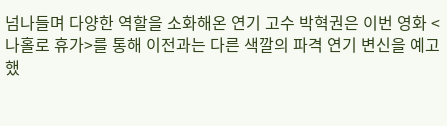넘나들며 다양한 역할을 소화해온 연기 고수 박혁권은 이번 영화 <나홀로 휴가>를 통해 이전과는 다른 색깔의 파격 연기 변신을 예고했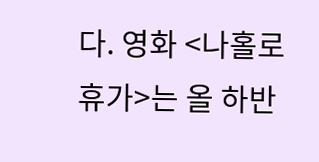다. 영화 <나홀로 휴가>는 올 하반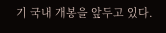기 국내 개봉을 앞두고 있다.